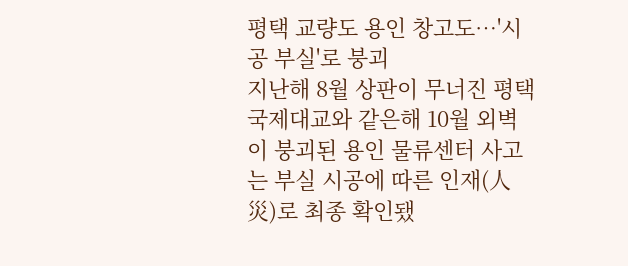평택 교량도 용인 창고도…'시공 부실'로 붕괴
지난해 8월 상판이 무너진 평택 국제대교와 같은해 10월 외벽이 붕괴된 용인 물류센터 사고는 부실 시공에 따른 인재(人災)로 최종 확인됐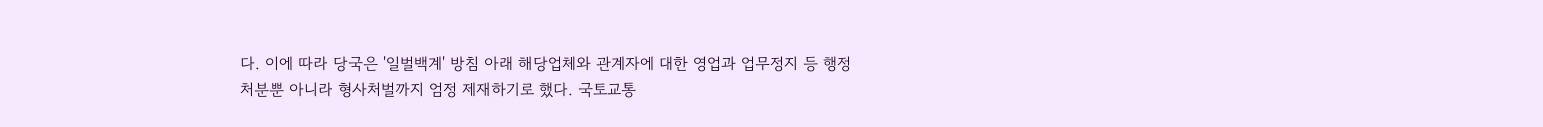다. 이에 따라 당국은 '일벌백계' 방침 아래 해당업체와 관계자에 대한 영업과 업무정지 등 행정처분뿐 아니라 형사처벌까지 엄정 제재하기로 했다. 국토교통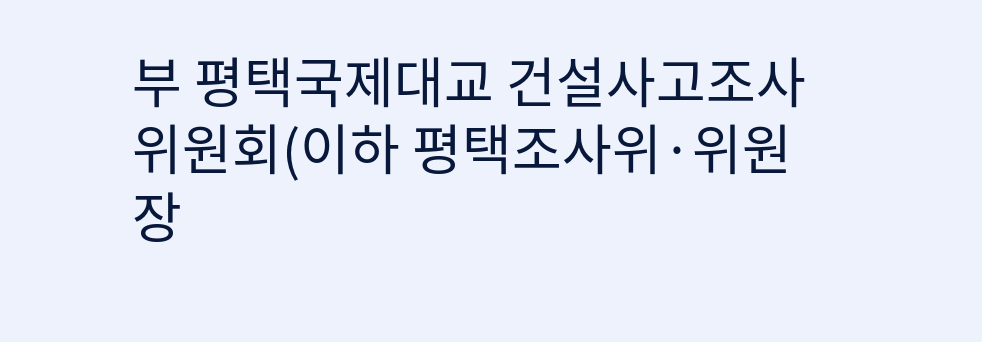부 평택국제대교 건설사고조사위원회(이하 평택조사위·위원장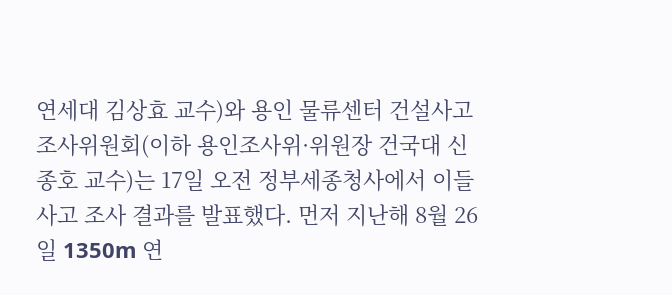연세대 김상효 교수)와 용인 물류센터 건설사고조사위원회(이하 용인조사위·위원장 건국대 신종호 교수)는 17일 오전 정부세종청사에서 이들 사고 조사 결과를 발표했다. 먼저 지난해 8월 26일 1350m 연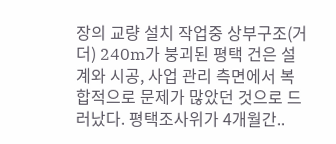장의 교량 설치 작업중 상부구조(거더) 240m가 붕괴된 평택 건은 설계와 시공, 사업 관리 측면에서 복합적으로 문제가 많았던 것으로 드러났다. 평택조사위가 4개월간..